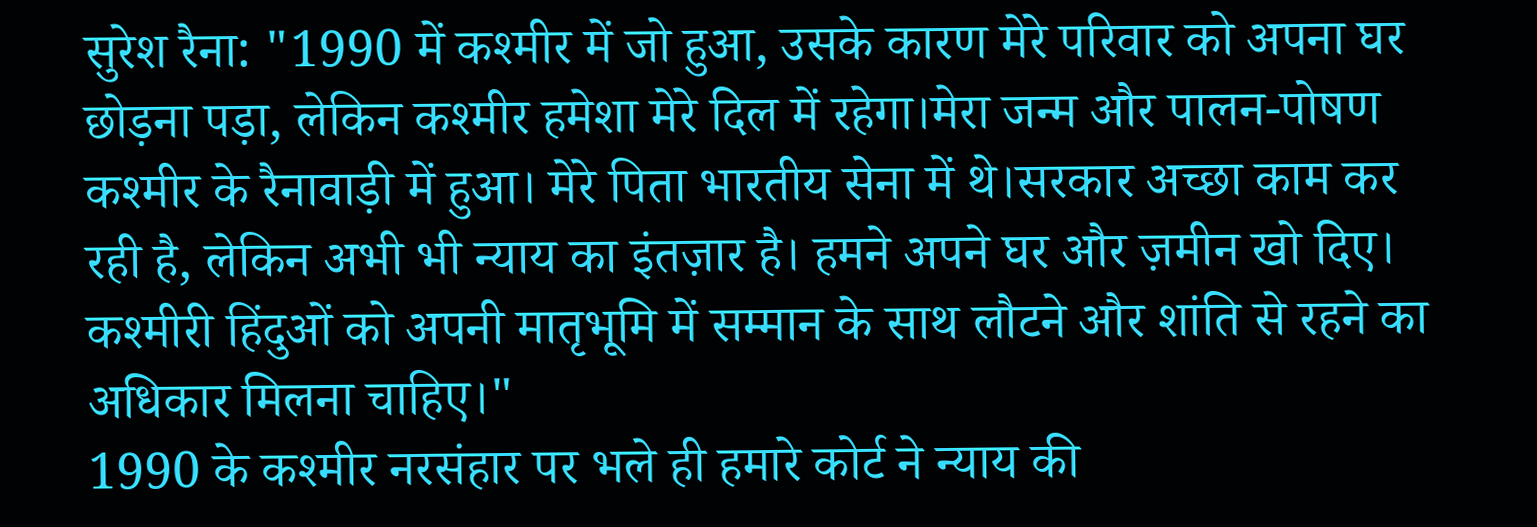सुरेश रैना: "1990 में कश्मीर में जो हुआ, उसके कारण मेरे परिवार को अपना घर छोड़ना पड़ा, लेकिन कश्मीर हमेशा मेरे दिल में रहेगा।मेरा जन्म और पालन-पोषण कश्मीर के रैनावाड़ी में हुआ। मेरे पिता भारतीय सेना में थे।सरकार अच्छा काम कर रही है, लेकिन अभी भी न्याय का इंतज़ार है। हमने अपने घर और ज़मीन खो दिए। कश्मीरी हिंदुओं को अपनी मातृभूमि में सम्मान के साथ लौटने और शांति से रहने का अधिकार मिलना चाहिए।"
1990 के कश्मीर नरसंहार पर भले ही हमारे कोर्ट ने न्याय की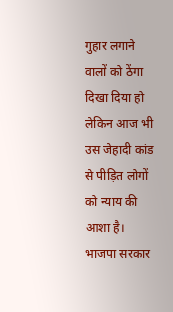गुहार लगाने वालों को ठेंगा दिखा दिया हो लेकिन आज भी उस जेहादी कांड से पीड़ित लोगों को न्याय की आशा है। भाजपा सरकार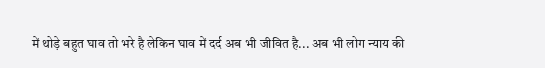में थोड़े बहुत घाव तो भरे है लेकिन घाव में दर्द अब भी जीवित है... अब भी लोग न्याय की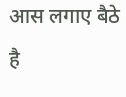आस लगाए बैठे है